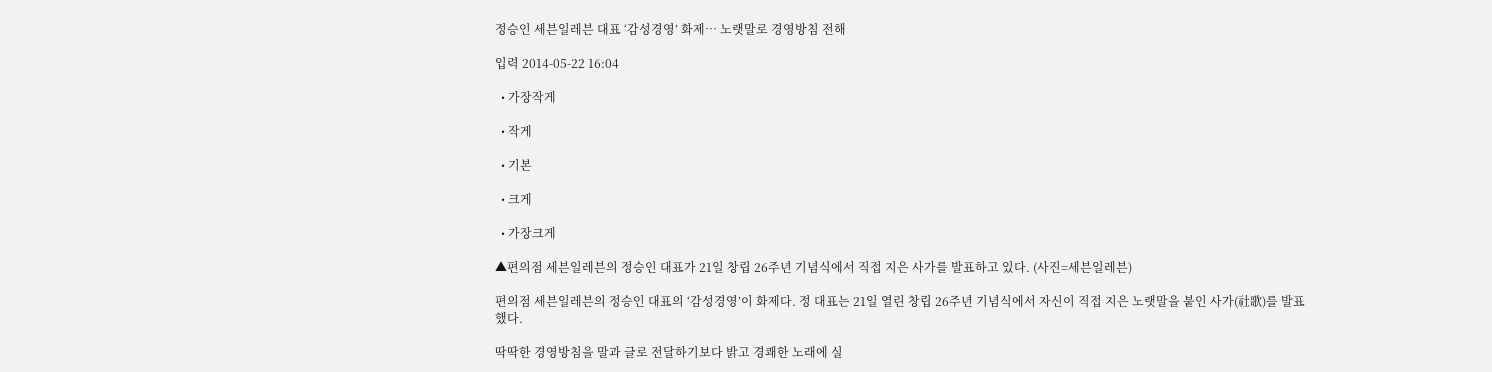정승인 세븐일레븐 대표 ‘감성경영’ 화제… 노랫말로 경영방침 전해

입력 2014-05-22 16:04

  • 가장작게

  • 작게

  • 기본

  • 크게

  • 가장크게

▲편의점 세븐일레븐의 정승인 대표가 21일 창립 26주년 기념식에서 직접 지은 사가를 발표하고 있다. (사진=세븐일레븐)

편의점 세븐일레븐의 정승인 대표의 ‘감성경영’이 화제다. 정 대표는 21일 열린 창립 26주년 기념식에서 자신이 직접 지은 노랫말을 붙인 사가(社歌)를 발표했다.

딱딱한 경영방침을 말과 글로 전달하기보다 밝고 경쾌한 노래에 실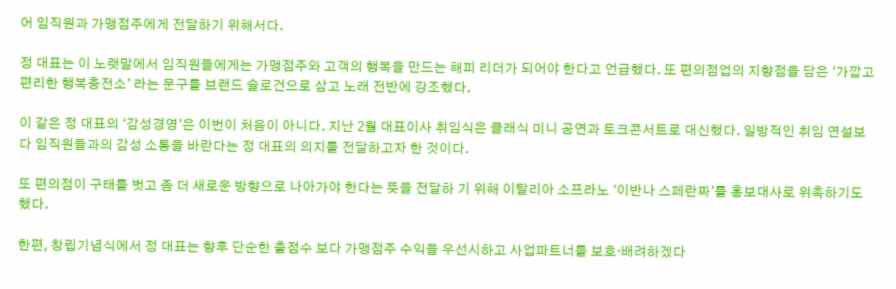어 임직원과 가맹점주에게 전달하기 위해서다.

정 대표는 이 노랫말에서 임직원들에게는 가맹점주와 고객의 행복을 만드는 해피 리더가 되어야 한다고 언급했다. 또 편의점업의 지향점을 담은 ‘가깝고 편리한 행복충전소’ 라는 문구를 브랜드 슬로건으로 삼고 노래 전반에 강조했다.

이 같은 정 대표의 ‘감성경영’은 이번이 처음이 아니다. 지난 2월 대표이사 취임식은 클래식 미니 공연과 토크콘서트로 대신했다. 일방적인 취임 연설보다 임직원들과의 감성 소통을 바란다는 정 대표의 의지를 전달하고자 한 것이다.

또 편의점이 구태를 벗고 좀 더 새로운 방향으로 나아가야 한다는 뜻을 전달하 기 위해 이탈리아 소프라노 ‘이반나 스페란짜’를 홍보대사로 위촉하기도 했다.

한편, 창립기념식에서 정 대표는 향후 단순한 출점수 보다 가맹점주 수익을 우선시하고 사업파트너를 보호·배려하겠다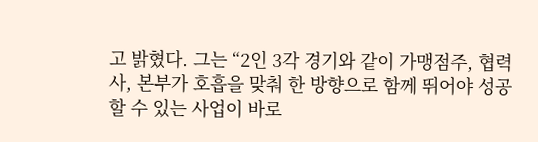고 밝혔다. 그는 “2인 3각 경기와 같이 가맹점주, 협력사, 본부가 호흡을 맞춰 한 방향으로 함께 뛰어야 성공할 수 있는 사업이 바로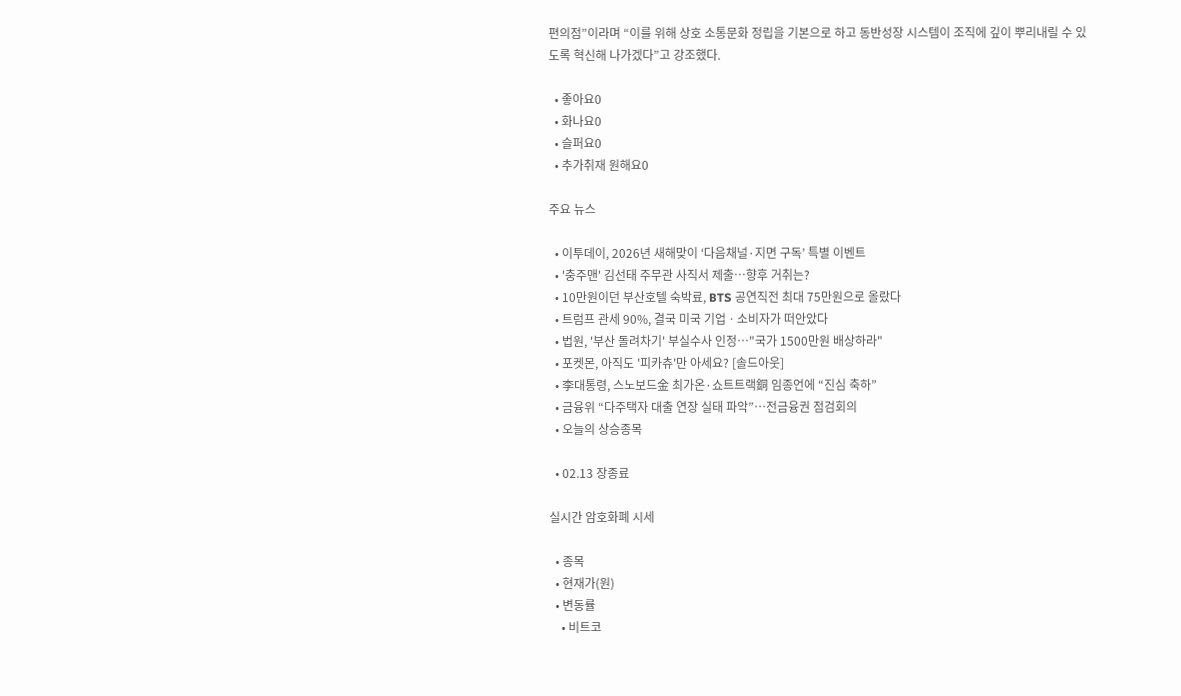편의점”이라며 “이를 위해 상호 소통문화 정립을 기본으로 하고 동반성장 시스템이 조직에 깊이 뿌리내릴 수 있도록 혁신해 나가겠다”고 강조했다.

  • 좋아요0
  • 화나요0
  • 슬퍼요0
  • 추가취재 원해요0

주요 뉴스

  • 이투데이, 2026년 새해맞이 ‘다음채널·지면 구독’ 특별 이벤트
  • '충주맨' 김선태 주무관 사직서 제출…향후 거취는?
  • 10만원이던 부산호텔 숙박료, BTS 공연직전 최대 75만원으로 올랐다
  • 트럼프 관세 90%, 결국 미국 기업ㆍ소비자가 떠안았다
  • 법원, '부산 돌려차기' 부실수사 인정…"국가 1500만원 배상하라"
  • 포켓몬, 아직도 '피카츄'만 아세요? [솔드아웃]
  • 李대통령, 스노보드金 최가온·쇼트트랙銅 임종언에 “진심 축하”
  • 금융위 “다주택자 대출 연장 실태 파악”⋯전금융권 점검회의
  • 오늘의 상승종목

  • 02.13 장종료

실시간 암호화폐 시세

  • 종목
  • 현재가(원)
  • 변동률
    • 비트코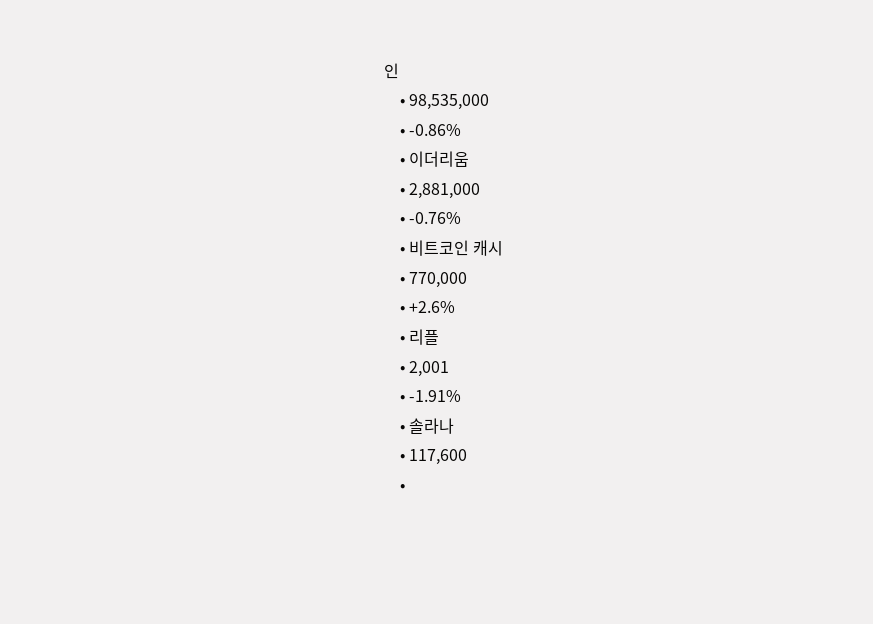인
    • 98,535,000
    • -0.86%
    • 이더리움
    • 2,881,000
    • -0.76%
    • 비트코인 캐시
    • 770,000
    • +2.6%
    • 리플
    • 2,001
    • -1.91%
    • 솔라나
    • 117,600
    •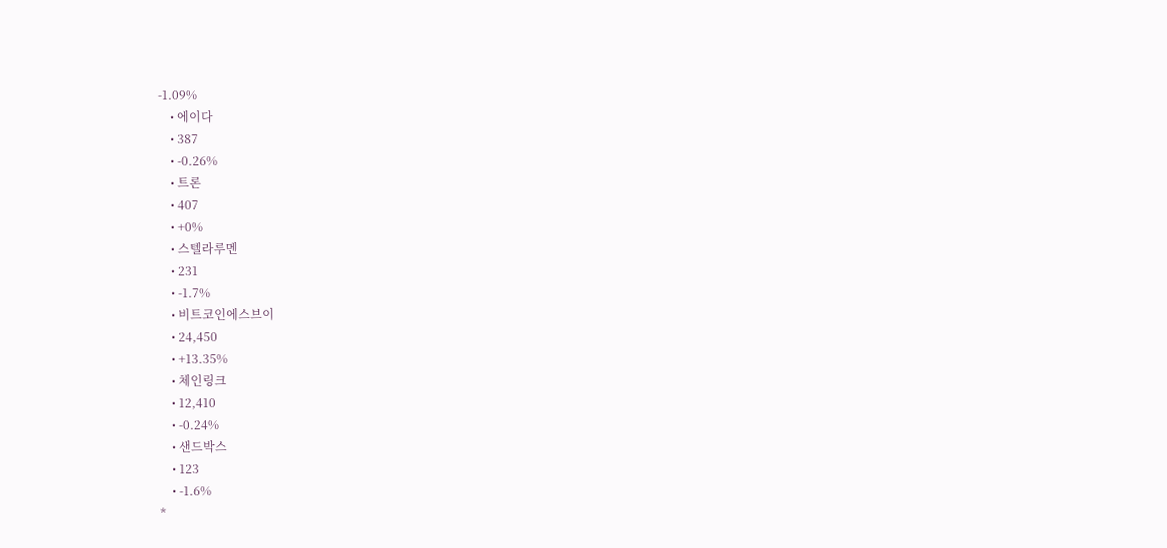-1.09%
    • 에이다
    • 387
    • -0.26%
    • 트론
    • 407
    • +0%
    • 스텔라루멘
    • 231
    • -1.7%
    • 비트코인에스브이
    • 24,450
    • +13.35%
    • 체인링크
    • 12,410
    • -0.24%
    • 샌드박스
    • 123
    • -1.6%
*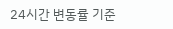24시간 변동률 기준